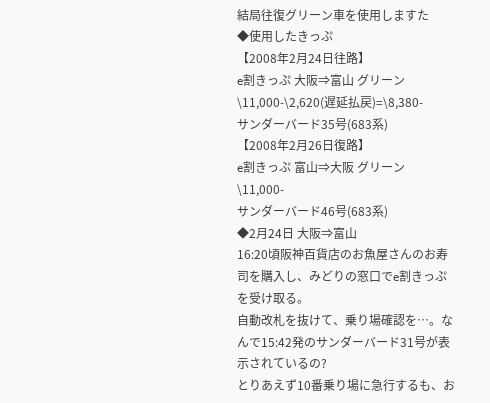結局往復グリーン車を使用しますた
◆使用したきっぷ
【2008年2月24日往路】
e割きっぷ 大阪⇒富山 グリーン
\11,000-\2,620(遅延払戻)=\8,380-
サンダーバード35号(683系)
【2008年2月26日復路】
e割きっぷ 富山⇒大阪 グリーン
\11,000-
サンダーバード46号(683系)
◆2月24日 大阪⇒富山
16:20頃阪神百貨店のお魚屋さんのお寿司を購入し、みどりの窓口でe割きっぷを受け取る。
自動改札を抜けて、乗り場確認を…。なんで15:42発のサンダーバード31号が表示されているの?
とりあえず10番乗り場に急行するも、お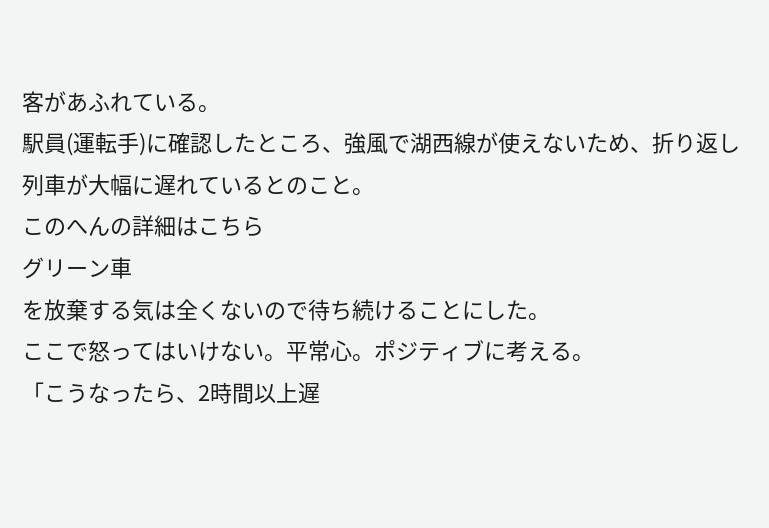客があふれている。
駅員(運転手)に確認したところ、強風で湖西線が使えないため、折り返し列車が大幅に遅れているとのこと。
このへんの詳細はこちら
グリーン車
を放棄する気は全くないので待ち続けることにした。
ここで怒ってはいけない。平常心。ポジティブに考える。
「こうなったら、2時間以上遅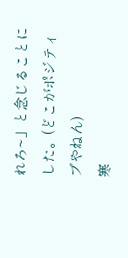れろ~」と念じることにした。(どこがポジティブやねん)
寒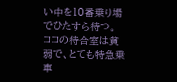い中を10番乗り場でひたすら待つ。
ココの待合室は貧弱で、とても特急乗車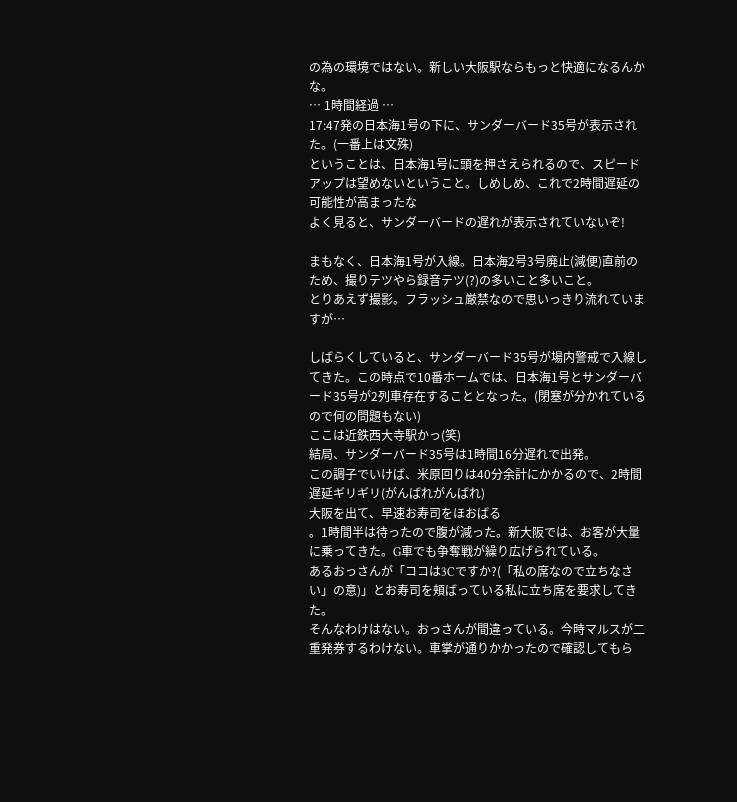の為の環境ではない。新しい大阪駅ならもっと快適になるんかな。
… 1時間経過 …
17:47発の日本海1号の下に、サンダーバード35号が表示された。(一番上は文殊)
ということは、日本海1号に頭を押さえられるので、スピードアップは望めないということ。しめしめ、これで2時間遅延の可能性が高まったな
よく見ると、サンダーバードの遅れが表示されていないぞ!

まもなく、日本海1号が入線。日本海2号3号廃止(減便)直前のため、撮りテツやら録音テツ(?)の多いこと多いこと。
とりあえず撮影。フラッシュ厳禁なので思いっきり流れていますが…

しばらくしていると、サンダーバード35号が場内警戒で入線してきた。この時点で10番ホームでは、日本海1号とサンダーバード35号が2列車存在することとなった。(閉塞が分かれているので何の問題もない)
ここは近鉄西大寺駅かっ(笑)
結局、サンダーバード35号は1時間16分遅れで出発。
この調子でいけば、米原回りは40分余計にかかるので、2時間遅延ギリギリ(がんばれがんばれ)
大阪を出て、早速お寿司をほおばる
。1時間半は待ったので腹が減った。新大阪では、お客が大量に乗ってきた。G車でも争奪戦が繰り広げられている。
あるおっさんが「ココは3Cですか?(「私の席なので立ちなさい」の意)」とお寿司を頬ばっている私に立ち席を要求してきた。
そんなわけはない。おっさんが間違っている。今時マルスが二重発券するわけない。車掌が通りかかったので確認してもら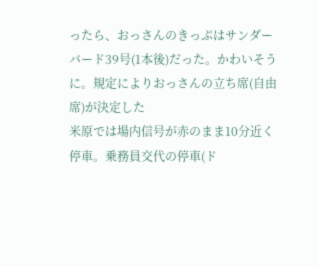ったら、おっさんのきっぷはサンダーバード39号(1本後)だった。かわいそうに。規定によりおっさんの立ち席(自由席)が決定した
米原では場内信号が赤のまま10分近く停車。乗務員交代の停車(ド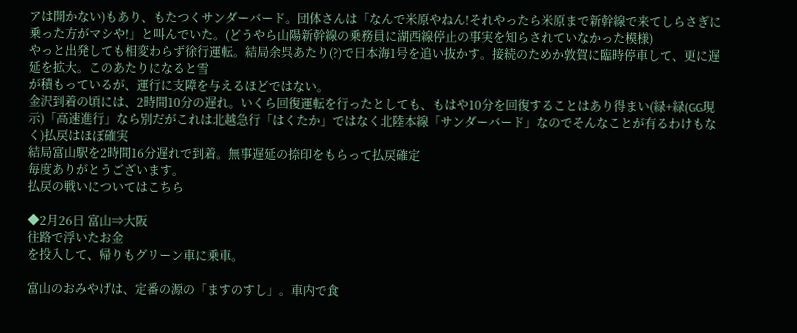アは開かない)もあり、もたつくサンダーバード。団体さんは「なんで米原やねん!それやったら米原まで新幹線で来てしらさぎに乗った方がマシや!」と叫んでいた。(どうやら山陽新幹線の乗務員に湖西線停止の事実を知らされていなかった模様)
やっと出発しても相変わらず徐行運転。結局余呉あたり(?)で日本海1号を追い抜かす。接続のためか敦賀に臨時停車して、更に遅延を拡大。このあたりになると雪
が積もっているが、運行に支障を与えるほどではない。
金沢到着の頃には、2時間10分の遅れ。いくら回復運転を行ったとしても、もはや10分を回復することはあり得まい(緑+緑(GG現示)「高速進行」なら別だがこれは北越急行「はくたか」ではなく北陸本線「サンダーバード」なのでそんなことが有るわけもなく)払戻はほぼ確実
結局富山駅を2時間16分遅れで到着。無事遅延の捺印をもらって払戻確定
毎度ありがとうございます。
払戻の戦いについてはこちら

◆2月26日 富山⇒大阪
往路で浮いたお金
を投入して、帰りもグリーン車に乗車。

富山のおみやげは、定番の源の「ますのすし」。車内で食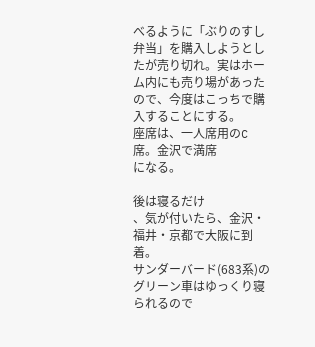べるように「ぶりのすし弁当」を購入しようとしたが売り切れ。実はホーム内にも売り場があったので、今度はこっちで購入することにする。
座席は、一人席用のC席。金沢で満席
になる。

後は寝るだけ
、気が付いたら、金沢・福井・京都で大阪に到着。
サンダーバード(683系)のグリーン車はゆっくり寝られるので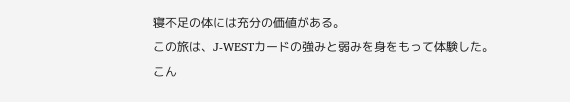寝不足の体には充分の価値がある。
この旅は、J-WESTカードの強みと弱みを身をもって体験した。
こん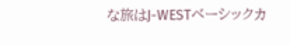な旅はJ-WESTベーシックカ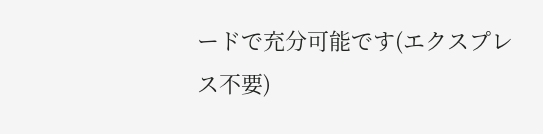ードで充分可能です(エクスプレス不要)